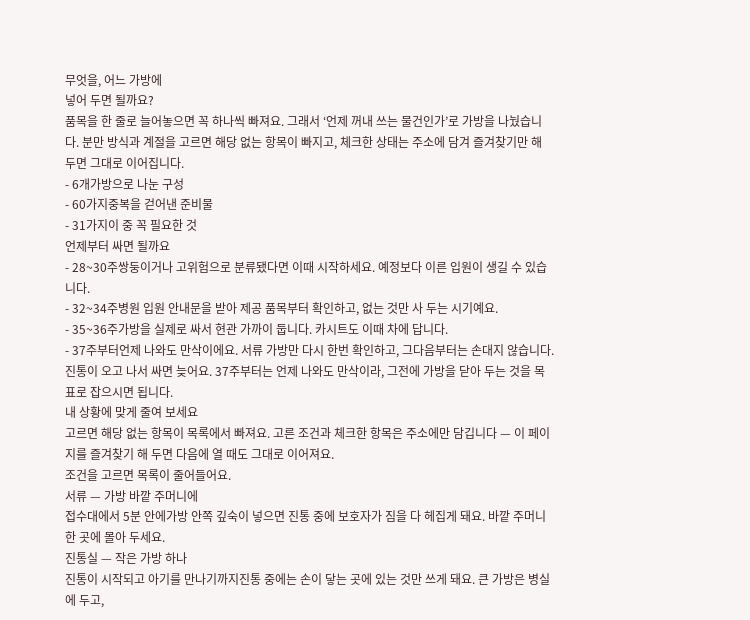무엇을, 어느 가방에
넣어 두면 될까요?
품목을 한 줄로 늘어놓으면 꼭 하나씩 빠져요. 그래서 ‘언제 꺼내 쓰는 물건인가’로 가방을 나눴습니다. 분만 방식과 계절을 고르면 해당 없는 항목이 빠지고, 체크한 상태는 주소에 담겨 즐겨찾기만 해 두면 그대로 이어집니다.
- 6개가방으로 나눈 구성
- 60가지중복을 걷어낸 준비물
- 31가지이 중 꼭 필요한 것
언제부터 싸면 될까요
- 28~30주쌍둥이거나 고위험으로 분류됐다면 이때 시작하세요. 예정보다 이른 입원이 생길 수 있습니다.
- 32~34주병원 입원 안내문을 받아 제공 품목부터 확인하고, 없는 것만 사 두는 시기예요.
- 35~36주가방을 실제로 싸서 현관 가까이 둡니다. 카시트도 이때 차에 답니다.
- 37주부터언제 나와도 만삭이에요. 서류 가방만 다시 한번 확인하고, 그다음부터는 손대지 않습니다.
진통이 오고 나서 싸면 늦어요. 37주부터는 언제 나와도 만삭이라, 그전에 가방을 닫아 두는 것을 목표로 잡으시면 됩니다.
내 상황에 맞게 줄여 보세요
고르면 해당 없는 항목이 목록에서 빠져요. 고른 조건과 체크한 항목은 주소에만 담깁니다 — 이 페이지를 즐겨찾기 해 두면 다음에 열 때도 그대로 이어져요.
조건을 고르면 목록이 줄어들어요.
서류 — 가방 바깥 주머니에
접수대에서 5분 안에가방 안쪽 깊숙이 넣으면 진통 중에 보호자가 짐을 다 헤집게 돼요. 바깥 주머니 한 곳에 몰아 두세요.
진통실 — 작은 가방 하나
진통이 시작되고 아기를 만나기까지진통 중에는 손이 닿는 곳에 있는 것만 쓰게 돼요. 큰 가방은 병실에 두고,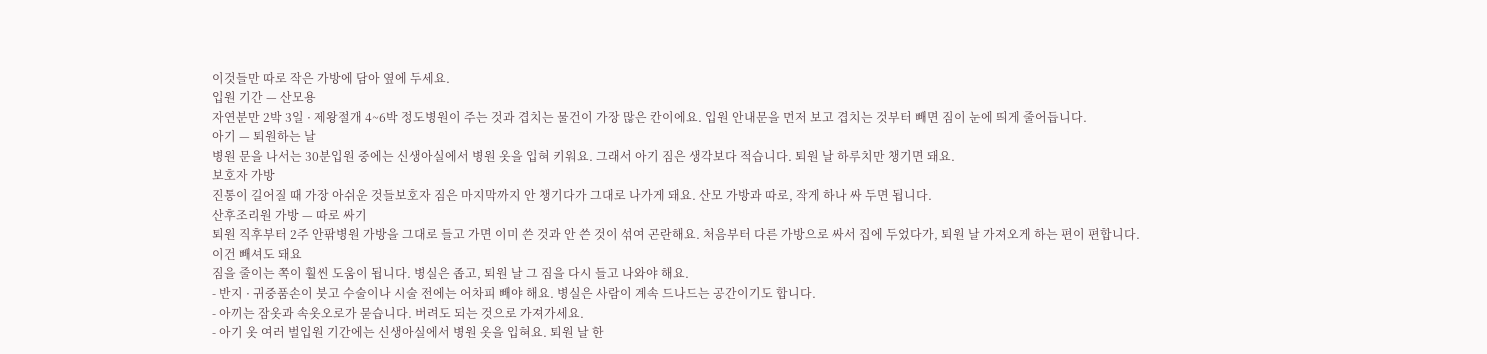이것들만 따로 작은 가방에 담아 옆에 두세요.
입원 기간 — 산모용
자연분만 2박 3일 · 제왕절개 4~6박 정도병원이 주는 것과 겹치는 물건이 가장 많은 칸이에요. 입원 안내문을 먼저 보고 겹치는 것부터 빼면 짐이 눈에 띄게 줄어듭니다.
아기 — 퇴원하는 날
병원 문을 나서는 30분입원 중에는 신생아실에서 병원 옷을 입혀 키워요. 그래서 아기 짐은 생각보다 적습니다. 퇴원 날 하루치만 챙기면 돼요.
보호자 가방
진통이 길어질 때 가장 아쉬운 것들보호자 짐은 마지막까지 안 챙기다가 그대로 나가게 돼요. 산모 가방과 따로, 작게 하나 싸 두면 됩니다.
산후조리원 가방 — 따로 싸기
퇴원 직후부터 2주 안팎병원 가방을 그대로 들고 가면 이미 쓴 것과 안 쓴 것이 섞여 곤란해요. 처음부터 다른 가방으로 싸서 집에 두었다가, 퇴원 날 가져오게 하는 편이 편합니다.
이건 빼셔도 돼요
짐을 줄이는 쪽이 훨씬 도움이 됩니다. 병실은 좁고, 퇴원 날 그 짐을 다시 들고 나와야 해요.
- 반지 · 귀중품손이 붓고 수술이나 시술 전에는 어차피 빼야 해요. 병실은 사람이 계속 드나드는 공간이기도 합니다.
- 아끼는 잠옷과 속옷오로가 묻습니다. 버려도 되는 것으로 가져가세요.
- 아기 옷 여러 벌입원 기간에는 신생아실에서 병원 옷을 입혀요. 퇴원 날 한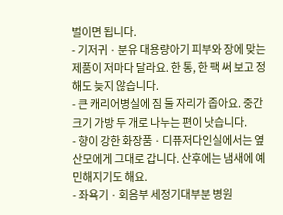벌이면 됩니다.
- 기저귀 · 분유 대용량아기 피부와 장에 맞는 제품이 저마다 달라요. 한 통, 한 팩 써 보고 정해도 늦지 않습니다.
- 큰 캐리어병실에 짐 둘 자리가 좁아요. 중간 크기 가방 두 개로 나누는 편이 낫습니다.
- 향이 강한 화장품 · 디퓨저다인실에서는 옆 산모에게 그대로 갑니다. 산후에는 냄새에 예민해지기도 해요.
- 좌욕기 · 회음부 세정기대부분 병원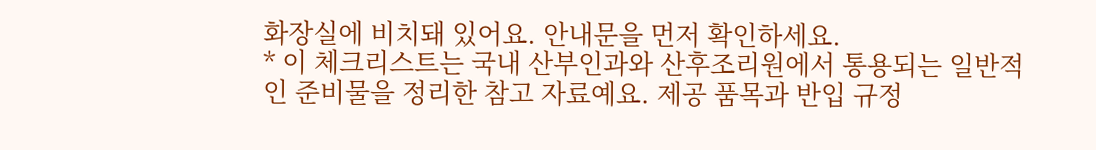화장실에 비치돼 있어요. 안내문을 먼저 확인하세요.
* 이 체크리스트는 국내 산부인과와 산후조리원에서 통용되는 일반적인 준비물을 정리한 참고 자료예요. 제공 품목과 반입 규정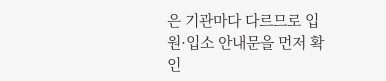은 기관마다 다르므로 입원·입소 안내문을 먼저 확인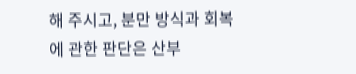해 주시고, 분만 방식과 회복에 관한 판단은 산부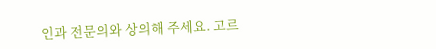인과 전문의와 상의해 주세요. 고르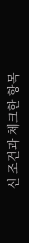신 조건과 체크한 항목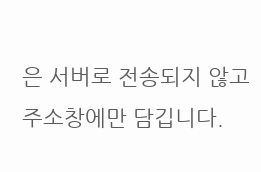은 서버로 전송되지 않고 주소창에만 담깁니다.